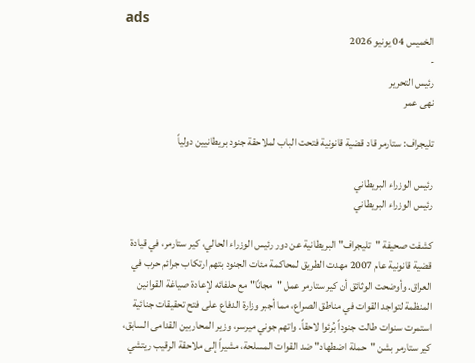ads
الخميس 04 يونيو 2026
-
رئيس التحرير
نهى عمر

تليجراف: ستارمر قاد قضية قانونية فتحت الباب لملاحقة جنود بريطانيين دولياً

رئيس الوزراء البريطاني
رئيس الوزراء البريطاني

كشفت صحيفة "تليجراف" البريطانية عن دور رئيس الوزراء الحالي، كير ستارمر، في قيادة قضية قانونية عام 2007 مهدت الطريق لمحاكمة مئات الجنود بتهم ارتكاب جرائم حرب في العراق. وأوضحت الوثائق أن كير ستارمر عمل "مجانًا" مع حلفائه لإعادة صياغة القوانين المنظمة لتواجد القوات في مناطق الصراع، مما أجبر وزارة الدفاع على فتح تحقيقات جنائية استمرت سنوات طالت جنوداً بُرئوا لاحقاً. واتهم جوني ميرسر، وزير المحاربين القدامى السابق، كير ستارمر بشن "حملة اضطهاد" ضد القوات المسلحة، مشيراً إلى ملاحقة الرقيب ريتشي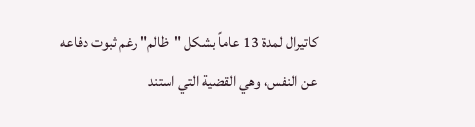كاتيرال لمدة 13 عاماً بشكل "ظالم" رغم ثبوت دفاعه عن النفس، وهي القضية التي استند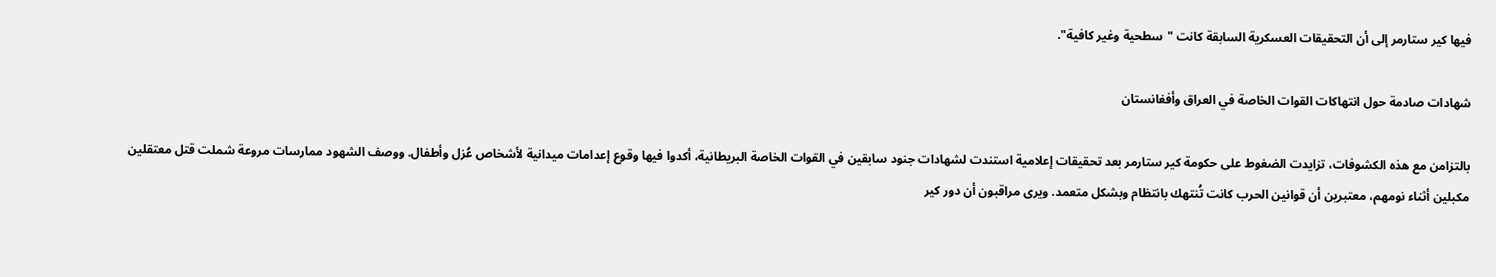فيها كير ستارمر إلى أن التحقيقات العسكرية السابقة كانت "سطحية وغير كافية".

شهادات صادمة حول انتهاكات القوات الخاصة في العراق وأفغانستان

بالتزامن مع هذه الكشوفات، تزايدت الضغوط على حكومة كير ستارمر بعد تحقيقات إعلامية استندت لشهادات جنود سابقين في القوات الخاصة البريطانية، أكدوا فيها وقوع إعدامات ميدانية لأشخاص عُزل وأطفال. ووصف الشهود ممارسات مروعة شملت قتل معتقلين مكبلين أثناء نومهم، معتبرين أن قوانين الحرب كانت تُنتهك بانتظام وبشكل متعمد. ويرى مراقبون أن دور كير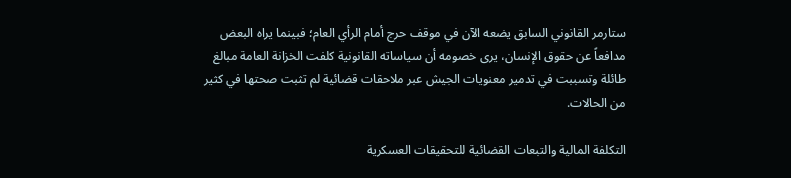ستارمر القانوني السابق يضعه الآن في موقف حرج أمام الرأي العام؛ فبينما يراه البعض مدافعاً عن حقوق الإنسان، يرى خصومه أن سياساته القانونية كلفت الخزانة العامة مبالغ طائلة وتسببت في تدمير معنويات الجيش عبر ملاحقات قضائية لم تثبت صحتها في كثير من الحالات.

التكلفة المالية والتبعات القضائية للتحقيقات العسكرية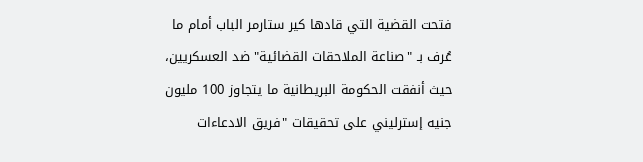فتحت القضية التي قادها كير ستارمر الباب أمام ما عُرف بـ "صناعة الملاحقات القضائية" ضد العسكريين، حيث أنفقت الحكومة البريطانية ما يتجاوز 100 مليون جنيه إسترليني على تحقيقات "فريق الادعاءات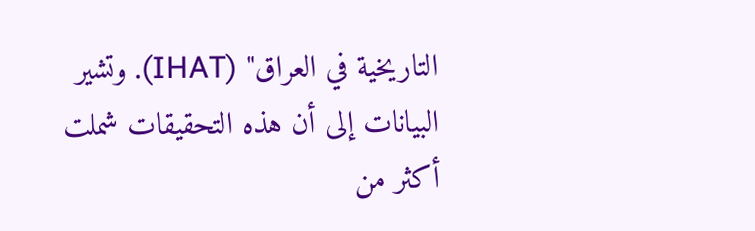التاريخية في العراق" (IHAT). وتشير البيانات إلى أن هذه التحقيقات شملت أكثر من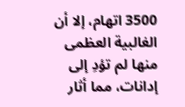3500 اتهام، إلا أن الغالبية العظمى منها لم تؤدِ إلى إدانات، مما أثار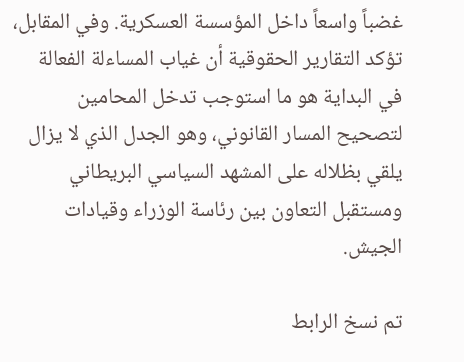غضباً واسعاً داخل المؤسسة العسكرية. وفي المقابل، تؤكد التقارير الحقوقية أن غياب المساءلة الفعالة في البداية هو ما استوجب تدخل المحامين لتصحيح المسار القانوني، وهو الجدل الذي لا يزال يلقي بظلاله على المشهد السياسي البريطاني ومستقبل التعاون بين رئاسة الوزراء وقيادات الجيش.

تم نسخ الرابط